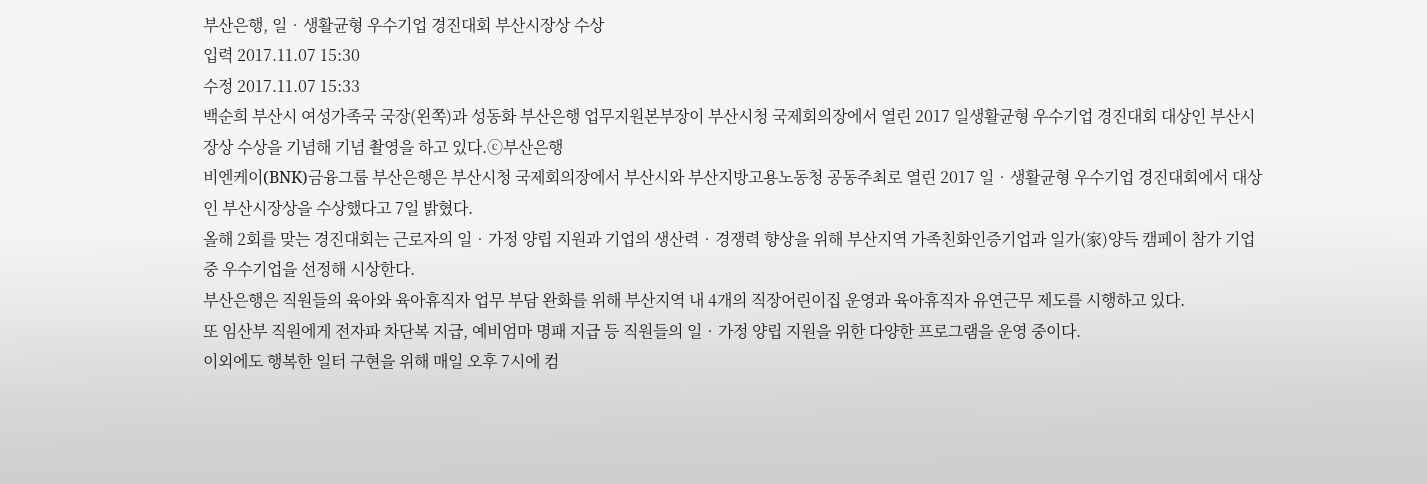부산은행, 일‧생활균형 우수기업 경진대회 부산시장상 수상
입력 2017.11.07 15:30
수정 2017.11.07 15:33
백순희 부산시 여성가족국 국장(왼쪽)과 성동화 부산은행 업무지원본부장이 부산시청 국제회의장에서 열린 2017 일생활균형 우수기업 경진대회 대상인 부산시장상 수상을 기념해 기념 촬영을 하고 있다.ⓒ부산은행
비엔케이(BNK)금융그룹 부산은행은 부산시청 국제회의장에서 부산시와 부산지방고용노동청 공동주최로 열린 2017 일‧생활균형 우수기업 경진대회에서 대상인 부산시장상을 수상했다고 7일 밝혔다.
올해 2회를 맞는 경진대회는 근로자의 일‧가정 양립 지원과 기업의 생산력‧경쟁력 향상을 위해 부산지역 가족친화인증기업과 일가(家)양득 캠페이 참가 기업 중 우수기업을 선정해 시상한다.
부산은행은 직원들의 육아와 육아휴직자 업무 부담 완화를 위해 부산지역 내 4개의 직장어린이집 운영과 육아휴직자 유연근무 제도를 시행하고 있다.
또 임산부 직원에게 전자파 차단복 지급, 예비엄마 명패 지급 등 직원들의 일‧가정 양립 지원을 위한 다양한 프로그램을 운영 중이다.
이외에도 행복한 일터 구현을 위해 매일 오후 7시에 컴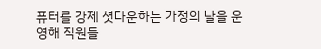퓨터를 강제 셧다운하는 가정의 날을 운영해 직원들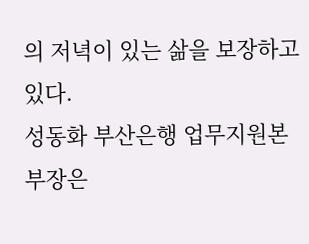의 저녁이 있는 삶을 보장하고 있다.
성동화 부산은행 업무지원본부장은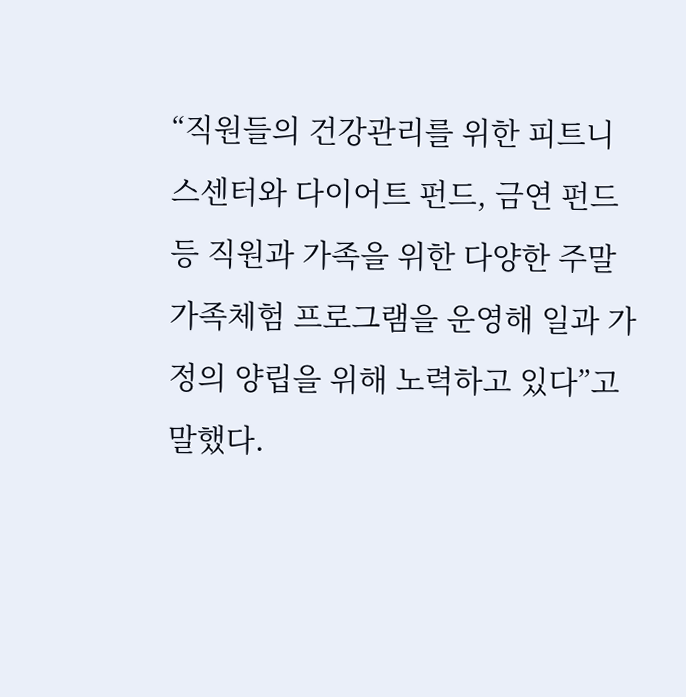“직원들의 건강관리를 위한 피트니스센터와 다이어트 펀드, 금연 펀드 등 직원과 가족을 위한 다양한 주말 가족체험 프로그램을 운영해 일과 가정의 양립을 위해 노력하고 있다”고 말했다.